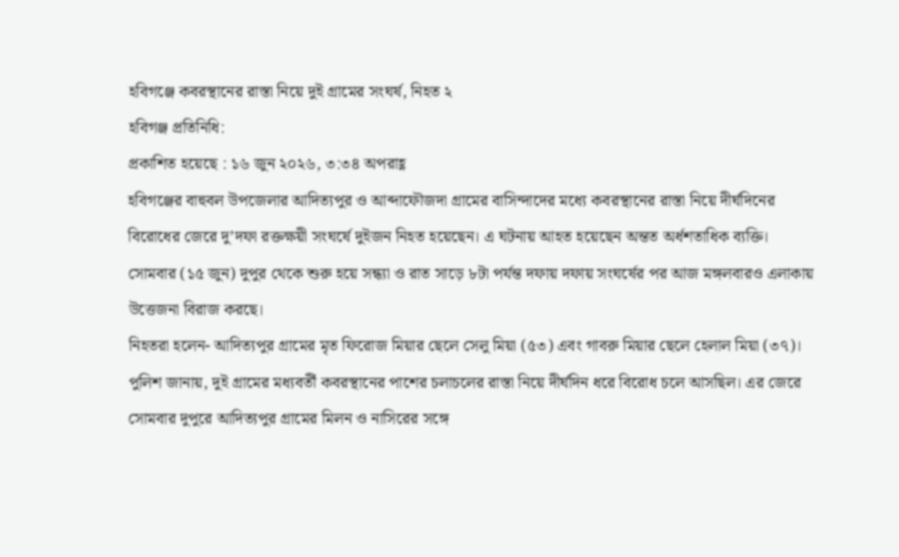হবিগঞ্জে কবরস্থানের রাস্তা নিয়ে দুই গ্রামের সংঘর্ষ, নিহত ২
হবিগঞ্জ প্রতিনিধি:
প্রকাশিত হয়েছে : ১৬ জুন ২০২৬, ৩:৩৪ অপরাহ্ণ
হবিগঞ্জের বাহুবল উপজেলার আদিত্যপুর ও আব্দাফৌজদা গ্রামের বাসিন্দাদের মধ্যে কবরস্থানের রাস্তা নিয়ে দীর্ঘদিনের বিরোধের জেরে দু’দফা রক্তক্ষয়ী সংঘর্ষে দুইজন নিহত হয়েছেন। এ ঘটনায় আহত হয়েছেন অন্তত অর্ধশতাধিক ব্যক্তি।
সোমবার (১৫ জুন) দুপুর থেকে শুরু হয়ে সন্ধ্যা ও রাত সাড়ে ৮টা পর্যন্ত দফায় দফায় সংঘর্ষের পর আজ মঙ্গলবারও এলাকায় উত্তেজনা বিরাজ করছে।
নিহতরা হলেন- আদিত্যপুর গ্রামের মৃত ফিরোজ মিয়ার ছেলে সেলু মিয়া (৫৩) এবং গাবরু মিয়ার ছেলে হেলাল মিয়া (৩৭)।
পুলিশ জানায়, দুই গ্রামের মধ্যবর্তী কবরস্থানের পাশের চলাচলের রাস্তা নিয়ে দীর্ঘদিন ধরে বিরোধ চলে আসছিল। এর জেরে সোমবার দুপুরে আদিত্যপুর গ্রামের মিলন ও নাসিরের সঙ্গে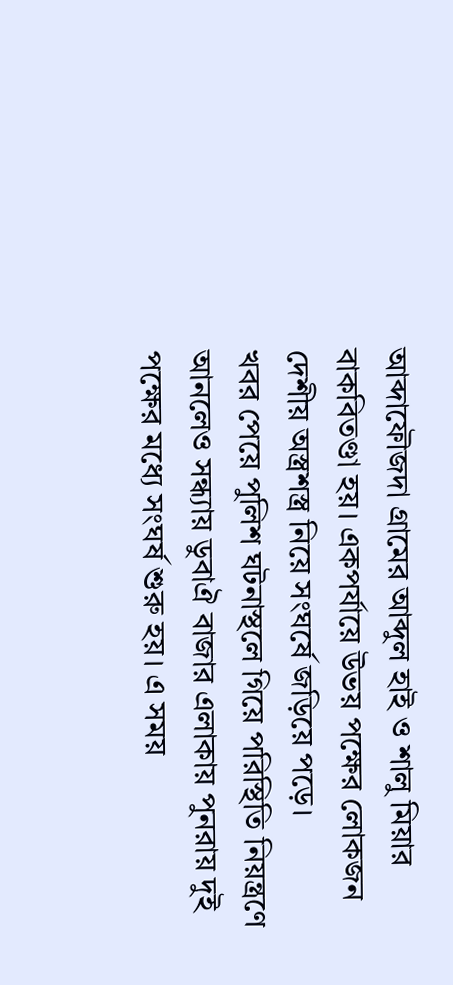আব্দাফৌজদা গ্রামের আব্দুল হাই ও শালু মিয়ার বাকবিতণ্ডা হয়। একপর্যায়ে উভয় পক্ষের লোকজন দেশীয় অস্ত্রশস্ত্র নিয়ে সংঘর্ষে জড়িয়ে পড়ে।
খবর পেয়ে পুলিশ ঘটনাস্থলে গিয়ে পরিস্থিতি নিয়ন্ত্রণে আনলেও সন্ধ্যায় ডুবাঐ বাজার এলাকায় পুনরায় দুই পক্ষের মধ্যে সংঘর্ষ শুরু হয়। এ সময়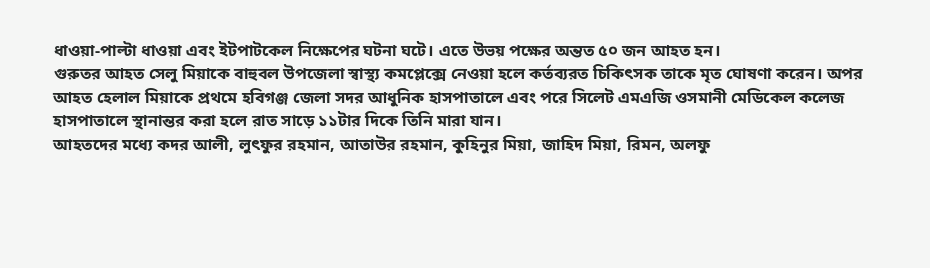ধাওয়া-পাল্টা ধাওয়া এবং ইটপাটকেল নিক্ষেপের ঘটনা ঘটে। এতে উভয় পক্ষের অন্তত ৫০ জন আহত হন।
গুরুতর আহত সেলু মিয়াকে বাহুবল উপজেলা স্বাস্থ্য কমপ্লেক্সে নেওয়া হলে কর্তব্যরত চিকিৎসক তাকে মৃত ঘোষণা করেন। অপর আহত হেলাল মিয়াকে প্রথমে হবিগঞ্জ জেলা সদর আধুনিক হাসপাতালে এবং পরে সিলেট এমএজি ওসমানী মেডিকেল কলেজ হাসপাতালে স্থানান্তর করা হলে রাত সাড়ে ১১টার দিকে তিনি মারা যান।
আহতদের মধ্যে কদর আলী, লুৎফুর রহমান, আতাউর রহমান, কুহিনুর মিয়া, জাহিদ মিয়া, রিমন, অলফু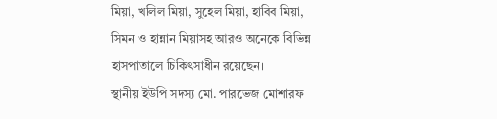মিয়া, খলিল মিয়া, সুহেল মিয়া, হাবিব মিয়া, সিমন ও হান্নান মিয়াসহ আরও অনেকে বিভিন্ন হাসপাতালে চিকিৎসাধীন রয়েছেন।
স্থানীয় ইউপি সদস্য মো. পারভেজ মোশারফ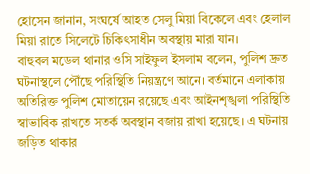হোসেন জানান, সংঘর্ষে আহত সেলু মিয়া বিকেলে এবং হেলাল মিয়া রাতে সিলেটে চিকিৎসাধীন অবস্থায় মারা যান।
বাহুবল মডেল থানার ওসি সাইফুল ইসলাম বলেন, পুলিশ দ্রুত ঘটনাস্থলে পৌঁছে পরিস্থিতি নিয়ন্ত্রণে আনে। বর্তমানে এলাকায় অতিরিক্ত পুলিশ মোতায়েন রয়েছে এবং আইনশৃঙ্খলা পরিস্থিতি স্বাভাবিক রাখতে সতর্ক অবস্থান বজায় রাখা হয়েছে। এ ঘটনায় জড়িত থাকার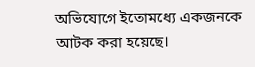অভিযোগে ইতোমধ্যে একজনকে আটক করা হয়েছে।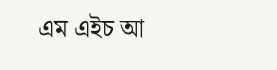এম এইচ আ